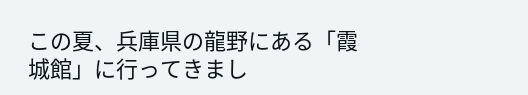この夏、兵庫県の龍野にある「霞城館」に行ってきまし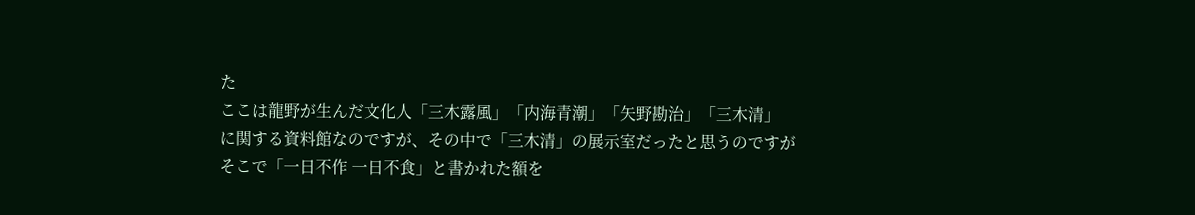た
ここは龍野が生んだ文化人「三木露風」「内海青潮」「矢野勘治」「三木清」
に関する資料館なのですが、その中で「三木清」の展示室だったと思うのですが
そこで「一日不作 一日不食」と書かれた額を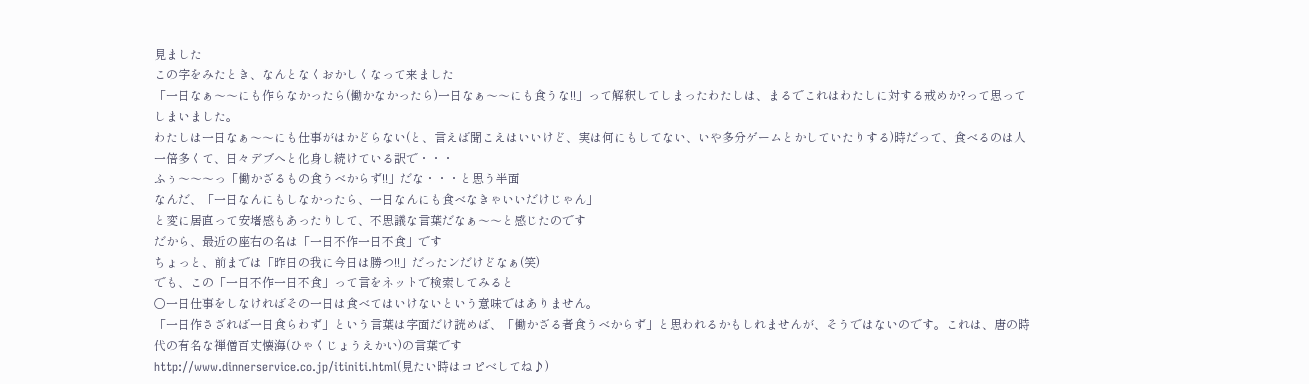見ました
この字をみたとき、なんとなくおかしくなって来ました
「一日なぁ〜〜にも作らなかったら(働かなかったら)一日なぁ〜〜にも食うな!!」って解釈してしまったわたしは、まるでこれはわたしに対する戒めか?って思ってしまいました。
わたしは一日なぁ〜〜にも仕事がはかどらない(と、言えば聞こえはいいけど、実は何にもしてない、いや多分ゲームとかしていたりする)時だって、食べるのは人一倍多くて、日々デブへと化身し続けている訳で・・・
ふぅ〜〜〜っ「働かざるもの食うべからず!!」だな・・・と思う半面
なんだ、「一日なんにもしなかったら、一日なんにも食べなきゃいいだけじゃん」
と変に居直って安堵感もあったりして、不思議な言葉だなぁ〜〜と感じたのです
だから、最近の座右の名は「一日不作一日不食」です
ちょっと、前までは「昨日の我に今日は勝つ!!」だったンだけどなぁ(笑)
でも、この「一日不作一日不食」って言をネットで検索してみると
○一日仕事をしなければその一日は食べてはいけないという意味ではありません。
「一日作さざれば一日食らわず」という言葉は字面だけ読めば、「働かざる者食うべからず」と思われるかもしれませんが、そうではないのです。これは、唐の時代の有名な禅僧百丈懐海(ひゃくじょうえかい)の言葉です
http://www.dinnerservice.co.jp/itiniti.html(見たい時はコピベしてね♪)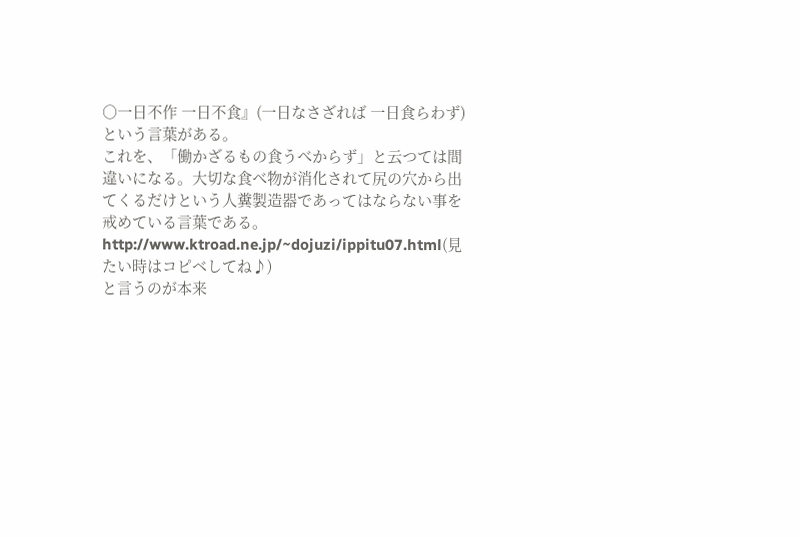○一日不作 一日不食』(一日なさざれば 一日食らわず)
という言葉がある。
これを、「働かざるもの食うべからず」と云つては間違いになる。大切な食べ物が消化されて尻の穴から出てくるだけという人糞製造器であってはならない事を戒めている言葉である。
http://www.ktroad.ne.jp/~dojuzi/ippitu07.html(見たい時はコピベしてね♪)
と言うのが本来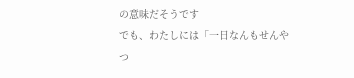の意味だそうです
でも、わたしには「一日なんもせんやつ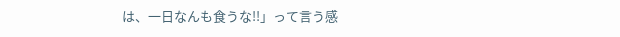は、一日なんも食うな!!」って言う感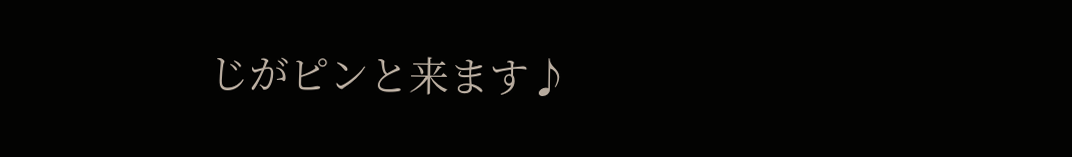じがピンと来ます♪